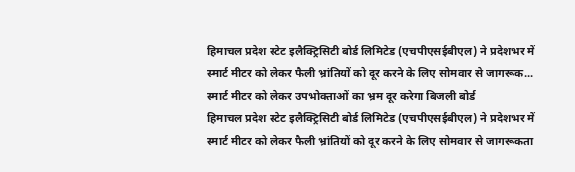हिमाचल प्रदेश स्टेट इलैक्ट्रिसिटी बोर्ड लिमिटेड (एचपीएसईबीएल) ने प्रदेशभर में स्मार्ट मीटर को लेकर फैली भ्रांतियों को दूर करने के लिए सोमवार से जागरूक...
स्मार्ट मीटर को लेकर उपभोक्ताओं का भ्रम दूर करेगा बिजली बोर्ड
हिमाचल प्रदेश स्टेट इलैक्ट्रिसिटी बोर्ड लिमिटेड (एचपीएसईबीएल) ने प्रदेशभर में स्मार्ट मीटर को लेकर फैली भ्रांतियों को दूर करने के लिए सोमवार से जागरूकता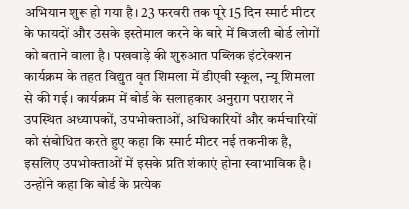अभियान शुरू हो गया है। 23 फरवरी तक पूरे 15 दिन स्मार्ट मीटर के फायदों और उसके इस्तेमाल करने के बारे में बिजली बोर्ड लोगों को बताने वाला है। पखवाड़े की शुरुआत पब्लिक इंटरेक्शन कार्यक्रम के तहत विद्युत वृत शिमला में डीएवी स्कूल, न्यू शिमला से की गई। कार्यक्रम में बोर्ड के सलाहकार अनुराग पराशर ने उपस्थित अध्यापकों, उपभोक्ताओं, अधिकारियों और कर्मचारियों को संबोधित करते हुए कहा कि स्मार्ट मीटर नई तकनीक है, इसलिए उपभोक्ताओं में इसके प्रति शंकाएं होना स्वाभाविक है। उन्होंने कहा कि बोर्ड के प्रत्येक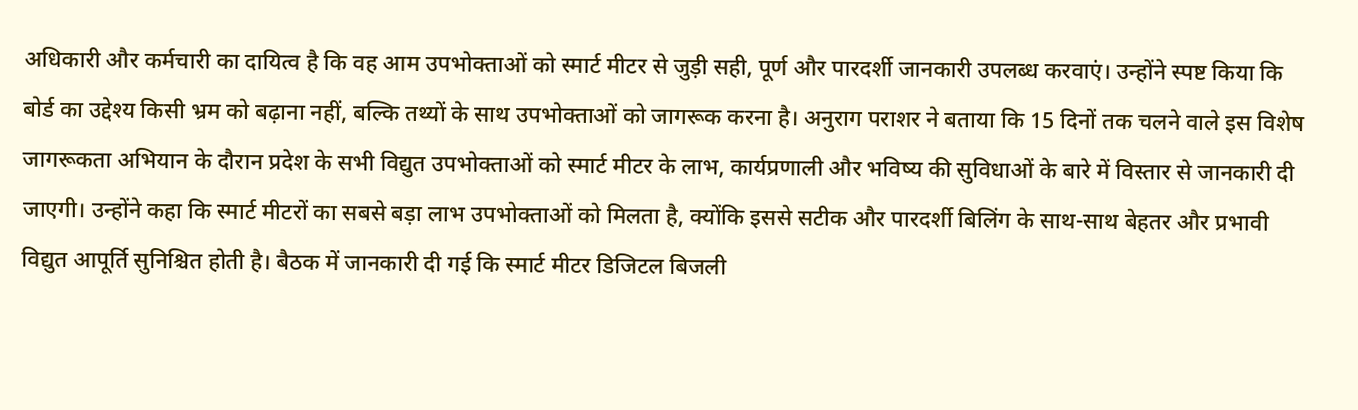अधिकारी और कर्मचारी का दायित्व है कि वह आम उपभोक्ताओं को स्मार्ट मीटर से जुड़ी सही, पूर्ण और पारदर्शी जानकारी उपलब्ध करवाएं। उन्होंने स्पष्ट किया कि बोर्ड का उद्देश्य किसी भ्रम को बढ़ाना नहीं, बल्कि तथ्यों के साथ उपभोक्ताओं को जागरूक करना है। अनुराग पराशर ने बताया कि 15 दिनों तक चलने वाले इस विशेष जागरूकता अभियान के दौरान प्रदेश के सभी विद्युत उपभोक्ताओं को स्मार्ट मीटर के लाभ, कार्यप्रणाली और भविष्य की सुविधाओं के बारे में विस्तार से जानकारी दी जाएगी। उन्होंने कहा कि स्मार्ट मीटरों का सबसे बड़ा लाभ उपभोक्ताओं को मिलता है, क्योंकि इससे सटीक और पारदर्शी बिलिंग के साथ-साथ बेहतर और प्रभावी विद्युत आपूर्ति सुनिश्चित होती है। बैठक में जानकारी दी गई कि स्मार्ट मीटर डिजिटल बिजली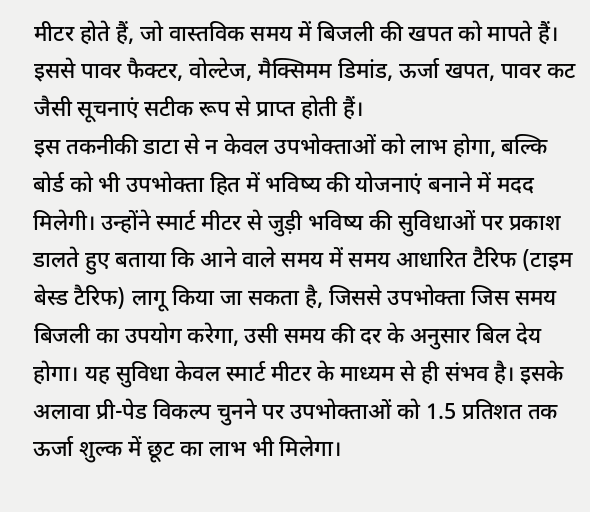मीटर होते हैं, जो वास्तविक समय में बिजली की खपत को मापते हैं। इससे पावर फैक्टर, वोल्टेज, मैक्सिमम डिमांड, ऊर्जा खपत, पावर कट जैसी सूचनाएं सटीक रूप से प्राप्त होती हैं।
इस तकनीकी डाटा से न केवल उपभोक्ताओं को लाभ होगा, बल्कि बोर्ड को भी उपभोक्ता हित में भविष्य की योजनाएं बनाने में मदद मिलेगी। उन्होंने स्मार्ट मीटर से जुड़ी भविष्य की सुविधाओं पर प्रकाश डालते हुए बताया कि आने वाले समय में समय आधारित टैरिफ (टाइम बेस्ड टैरिफ) लागू किया जा सकता है, जिससे उपभोक्ता जिस समय बिजली का उपयोग करेगा, उसी समय की दर के अनुसार बिल देय होगा। यह सुविधा केवल स्मार्ट मीटर के माध्यम से ही संभव है। इसके अलावा प्री-पेड विकल्प चुनने पर उपभोक्ताओं को 1.5 प्रतिशत तक ऊर्जा शुल्क में छूट का लाभ भी मिलेगा।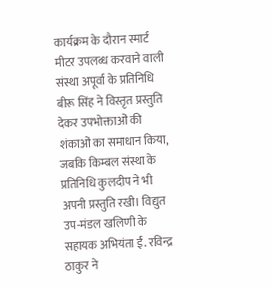कार्यक्रम के दौरान स्मार्ट मीटर उपलब्ध करवाने वाली संस्था अपूर्वा के प्रतिनिधि बीरू सिंह ने विस्तृत प्रस्तुति देकर उपभोक्ताओं की शंकाओं का समाधान किया, जबकि किम्बल संस्था के प्रतिनिधि कुलदीप ने भी अपनी प्रस्तुति रखी। विद्युत उप-मंडल खलिणी के सहायक अभियंता ईं. रविन्द्र ठाकुर ने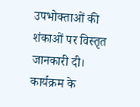उपभोक्ताओं की शंकाओं पर विस्तृत जानकारी दी। कार्यक्रम के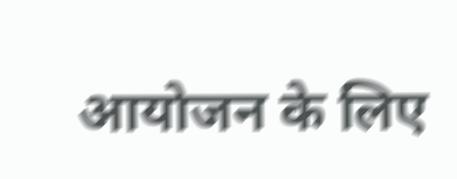आयोजन के लिए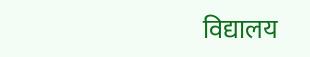विद्यालय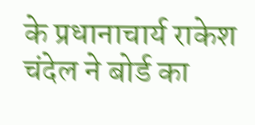के प्रधानाचार्य राकेश चंदेल ने बोर्ड का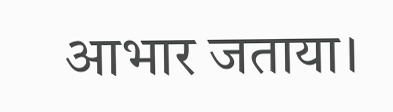आभार जताया।